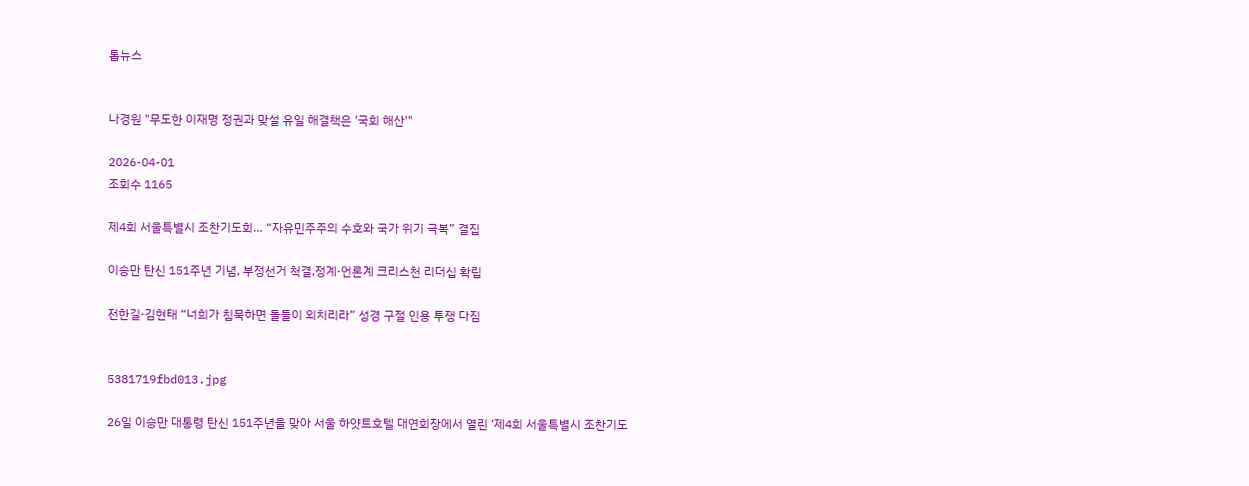톱뉴스


나경원 "무도한 이재명 정권과 맞설 유일 해결책은 '국회 해산'"

2026-04-01
조회수 1165

제4회 서울특별시 조찬기도회… “자유민주주의 수호와 국가 위기 극복” 결집

이승만 탄신 151주년 기념, 부정선거 척결,정계·언론계 크리스천 리더십 확립

전한길·김현태 “너희가 침묵하면 돌들이 외치리라” 성경 구절 인용 투쟁 다짐


5381719fbd013.jpg

26일 이승만 대통령 탄신 151주년을 맞아 서울 하얏트호텔 대연회장에서 열린 ‘제4회 서울특별시 조찬기도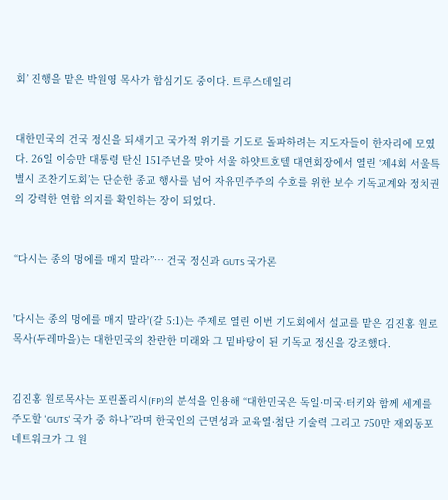회’ 진행을 맡은 박원영 목사가 합심기도 중이다. 트루스데일리


대한민국의 건국 정신을 되새기고 국가적 위기를 기도로 돌파하려는 지도자들이 한자리에 모였다. 26일 이승만 대통령 탄신 151주년을 맞아 서울 하얏트호텔 대연회장에서 열린 ‘제4회 서울특별시 조찬기도회’는 단순한 종교 행사를 넘어 자유민주주의 수호를 위한 보수 기독교계와 정치권의 강력한 연합 의지를 확인하는 장이 되었다.


“다시는 종의 멍에를 매지 말라”… 건국 정신과 GUTS 국가론


'다시는 종의 멍에를 매지 말라'(갈 5:1)는 주제로 열린 이번 기도회에서 설교를 맡은 김진홍 원로목사(두레마을)는 대한민국의 찬란한 미래와 그 밑바탕이 된 기독교 정신을 강조했다.


김진홍 원로목사는 포린폴리시(FP)의 분석을 인용해 “대한민국은 독일·미국·터키와 함께 세계를 주도할 'GUTS' 국가 중 하나”라며 한국인의 근면성과 교육열·첨단 기술력 그리고 750만 재외동포 네트워크가 그 원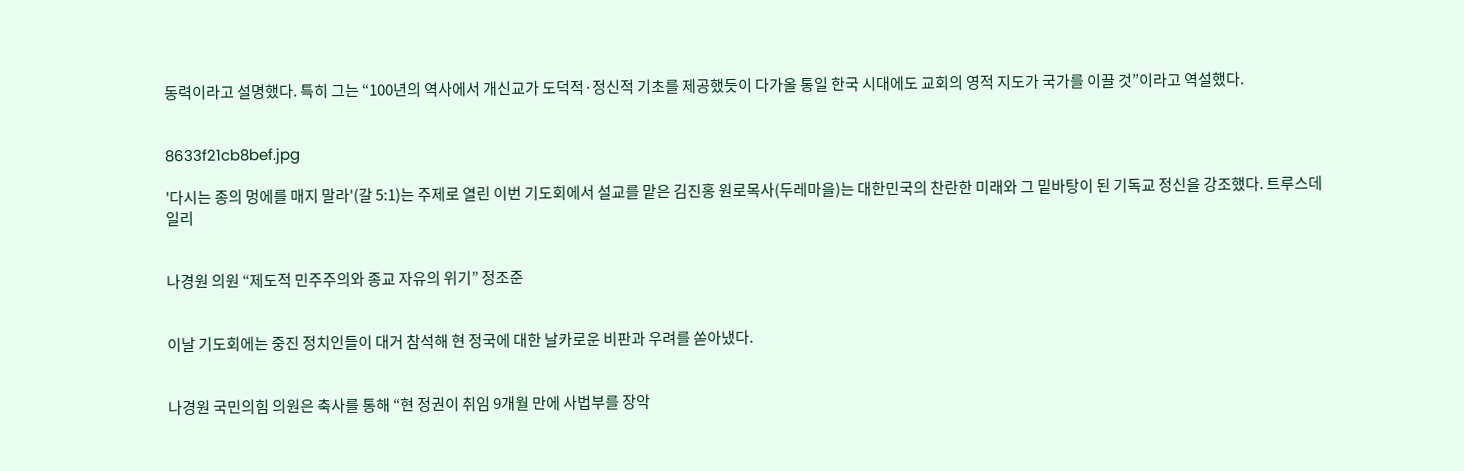동력이라고 설명했다. 특히 그는 “100년의 역사에서 개신교가 도덕적·정신적 기초를 제공했듯이 다가올 통일 한국 시대에도 교회의 영적 지도가 국가를 이끌 것”이라고 역설했다.


8633f21cb8bef.jpg

'다시는 종의 멍에를 매지 말라'(갈 5:1)는 주제로 열린 이번 기도회에서 설교를 맡은 김진홍 원로목사(두레마을)는 대한민국의 찬란한 미래와 그 밑바탕이 된 기독교 정신을 강조했다. 트루스데일리


나경원 의원 “제도적 민주주의와 종교 자유의 위기” 정조준


이날 기도회에는 중진 정치인들이 대거 참석해 현 정국에 대한 날카로운 비판과 우려를 쏟아냈다.


나경원 국민의힘 의원은 축사를 통해 “현 정권이 취임 9개월 만에 사법부를 장악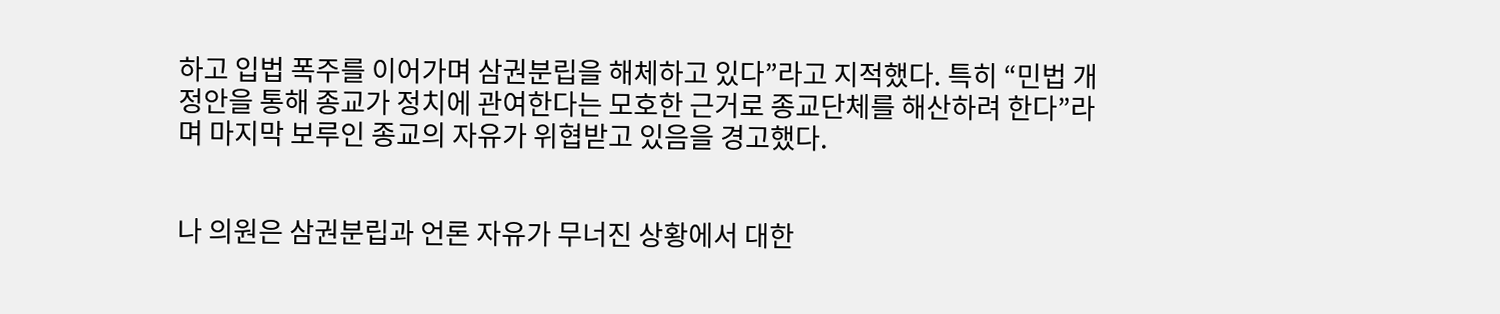하고 입법 폭주를 이어가며 삼권분립을 해체하고 있다”라고 지적했다. 특히 “민법 개정안을 통해 종교가 정치에 관여한다는 모호한 근거로 종교단체를 해산하려 한다”라며 마지막 보루인 종교의 자유가 위협받고 있음을 경고했다.


나 의원은 삼권분립과 언론 자유가 무너진 상황에서 대한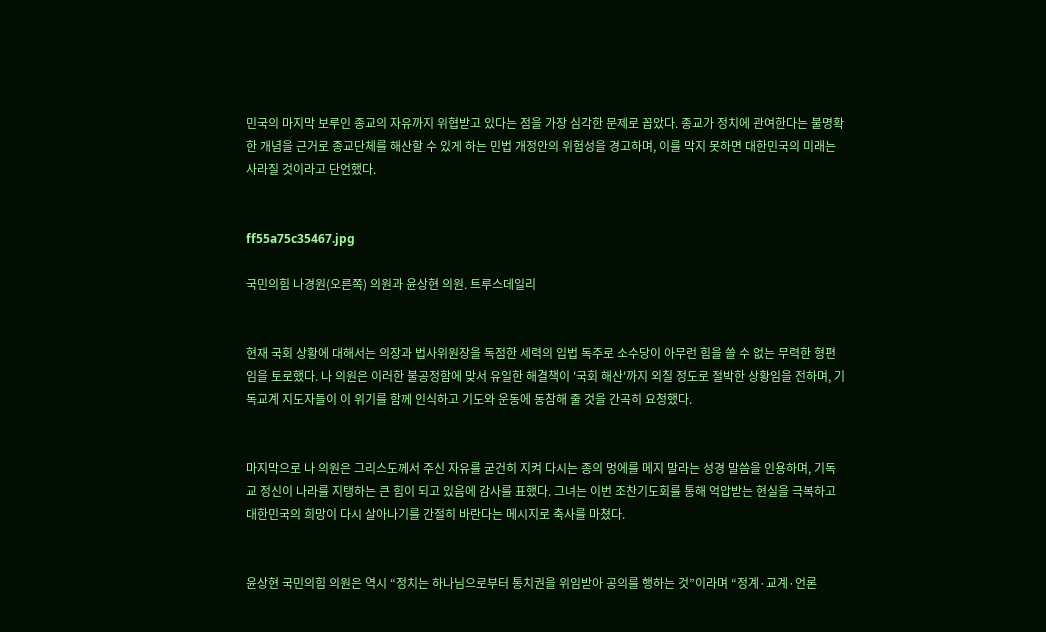민국의 마지막 보루인 종교의 자유까지 위협받고 있다는 점을 가장 심각한 문제로 꼽았다. 종교가 정치에 관여한다는 불명확한 개념을 근거로 종교단체를 해산할 수 있게 하는 민법 개정안의 위험성을 경고하며, 이를 막지 못하면 대한민국의 미래는 사라질 것이라고 단언했다.


ff55a75c35467.jpg

국민의힘 나경원(오른쪽) 의원과 윤상현 의원. 트루스데일리


현재 국회 상황에 대해서는 의장과 법사위원장을 독점한 세력의 입법 독주로 소수당이 아무런 힘을 쓸 수 없는 무력한 형편임을 토로했다. 나 의원은 이러한 불공정함에 맞서 유일한 해결책이 '국회 해산'까지 외칠 정도로 절박한 상황임을 전하며, 기독교계 지도자들이 이 위기를 함께 인식하고 기도와 운동에 동참해 줄 것을 간곡히 요청했다.


마지막으로 나 의원은 그리스도께서 주신 자유를 굳건히 지켜 다시는 종의 멍에를 메지 말라는 성경 말씀을 인용하며, 기독교 정신이 나라를 지탱하는 큰 힘이 되고 있음에 감사를 표했다. 그녀는 이번 조찬기도회를 통해 억압받는 현실을 극복하고 대한민국의 희망이 다시 살아나기를 간절히 바란다는 메시지로 축사를 마쳤다.


윤상현 국민의힘 의원은 역시 “정치는 하나님으로부터 통치권을 위임받아 공의를 행하는 것”이라며 “정계·교계·언론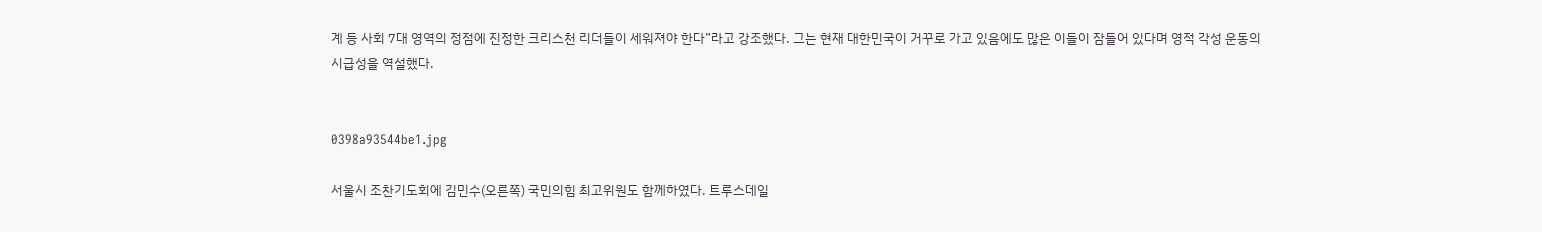계 등 사회 7대 영역의 정점에 진정한 크리스천 리더들이 세워져야 한다”라고 강조했다. 그는 현재 대한민국이 거꾸로 가고 있음에도 많은 이들이 잠들어 있다며 영적 각성 운동의 시급성을 역설했다.


0398a93544be1.jpg

서울시 조찬기도회에 김민수(오른쪽) 국민의힘 최고위원도 함께하였다. 트루스데일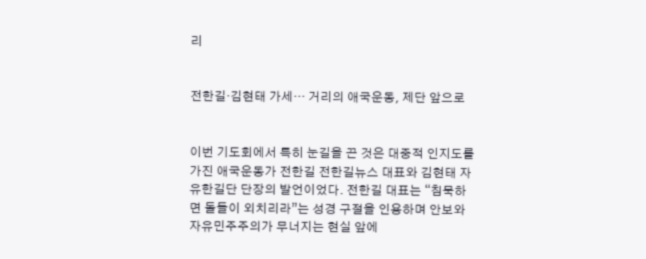리


전한길·김현태 가세… 거리의 애국운동, 제단 앞으로


이번 기도회에서 특히 눈길을 끈 것은 대중적 인지도를 가진 애국운동가 전한길 전한길뉴스 대표와 김현태 자유한길단 단장의 발언이었다. 전한길 대표는 “침묵하면 돌들이 외치리라”는 성경 구절을 인용하며 안보와 자유민주주의가 무너지는 현실 앞에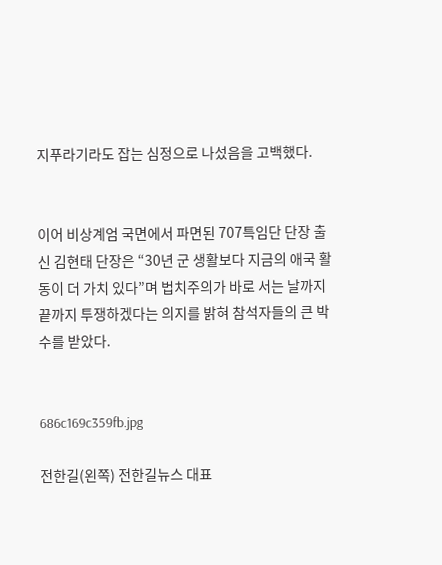지푸라기라도 잡는 심정으로 나섰음을 고백했다.


이어 비상계엄 국면에서 파면된 707특임단 단장 출신 김현태 단장은 “30년 군 생활보다 지금의 애국 활동이 더 가치 있다”며 법치주의가 바로 서는 날까지 끝까지 투쟁하겠다는 의지를 밝혀 참석자들의 큰 박수를 받았다.


686c169c359fb.jpg

전한길(왼쪽) 전한길뉴스 대표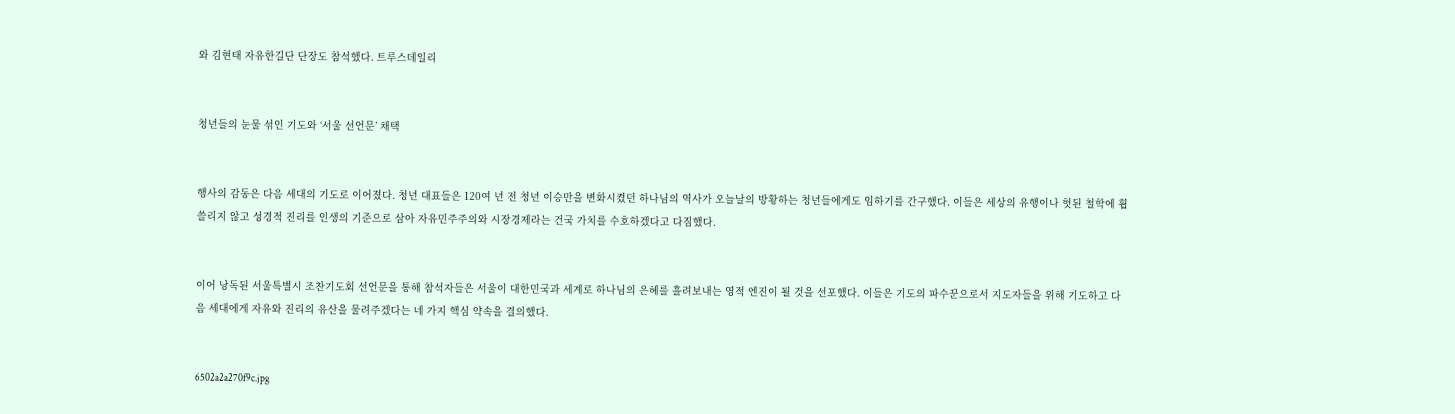와 김현태 자유한길단 단장도 참석했다. 트루스데일리


청년들의 눈물 섞인 기도와 ‘서울 선언문’ 채택


행사의 감동은 다음 세대의 기도로 이어졌다. 청년 대표들은 120여 년 전 청년 이승만을 변화시켰던 하나님의 역사가 오늘날의 방황하는 청년들에게도 임하기를 간구했다. 이들은 세상의 유행이나 헛된 철학에 휩쓸리지 않고 성경적 진리를 인생의 기준으로 삼아 자유민주주의와 시장경제라는 건국 가치를 수호하겠다고 다짐했다.


이어 낭독된 서울특별시 조찬기도회 선언문을 통해 참석자들은 서울이 대한민국과 세계로 하나님의 은혜를 흘려보내는 영적 엔진이 될 것을 선포했다. 이들은 기도의 파수꾼으로서 지도자들을 위해 기도하고 다음 세대에게 자유와 진리의 유산을 물려주겠다는 네 가지 핵심 약속을 결의했다.


6502a2a270f9c.jpg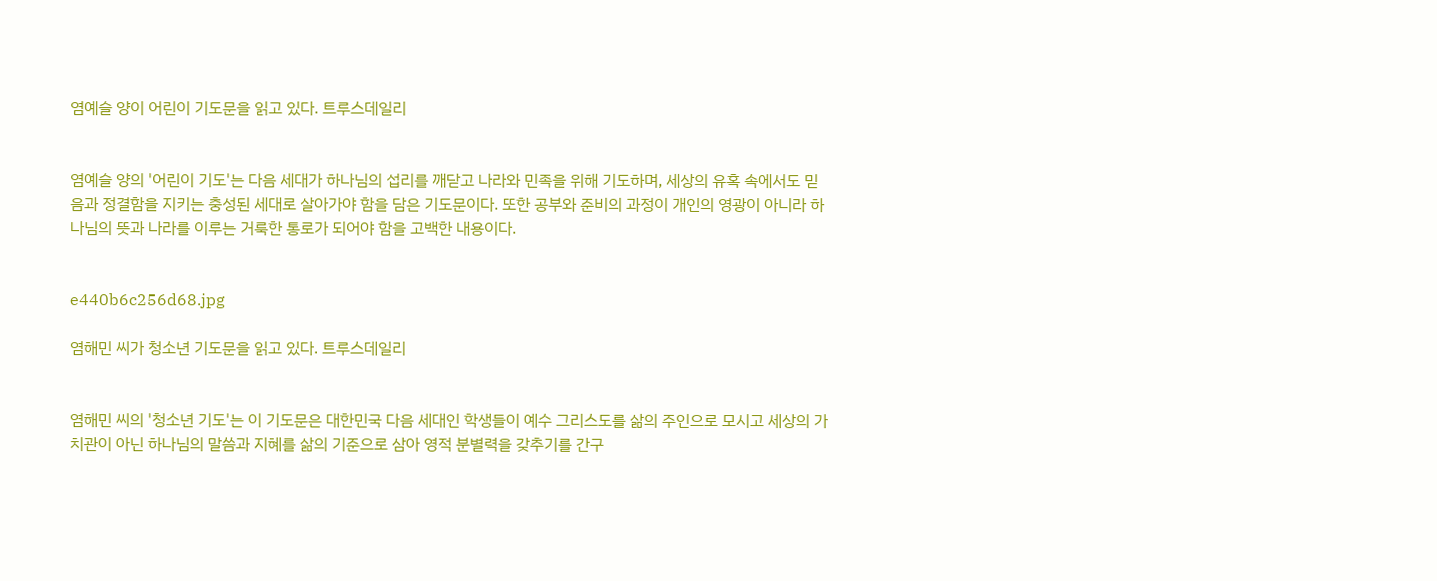염예슬 양이 어린이 기도문을 읽고 있다. 트루스데일리


염예슬 양의 '어린이 기도'는 다음 세대가 하나님의 섭리를 깨닫고 나라와 민족을 위해 기도하며, 세상의 유혹 속에서도 믿음과 정결함을 지키는 충성된 세대로 살아가야 함을 담은 기도문이다. 또한 공부와 준비의 과정이 개인의 영광이 아니라 하나님의 뜻과 나라를 이루는 거룩한 통로가 되어야 함을 고백한 내용이다.


e440b6c256d68.jpg

염해민 씨가 청소년 기도문을 읽고 있다. 트루스데일리


염해민 씨의 '청소년 기도'는 이 기도문은 대한민국 다음 세대인 학생들이 예수 그리스도를 삶의 주인으로 모시고 세상의 가치관이 아닌 하나님의 말씀과 지혜를 삶의 기준으로 삼아 영적 분별력을 갖추기를 간구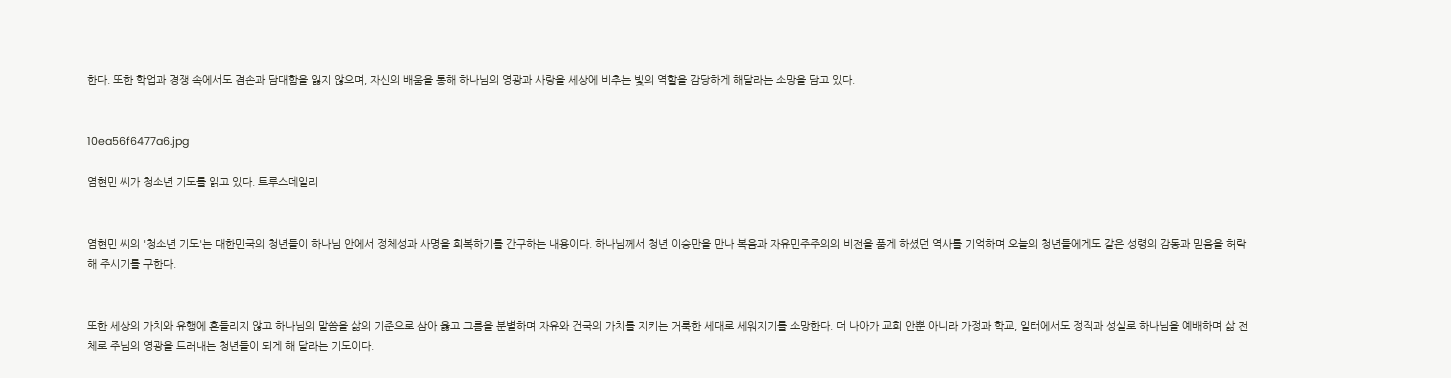한다. 또한 학업과 경쟁 속에서도 겸손과 담대함을 잃지 않으며, 자신의 배움을 통해 하나님의 영광과 사랑을 세상에 비추는 빛의 역할을 감당하게 해달라는 소망을 담고 있다.


10ea56f6477a6.jpg

염현민 씨가 청소년 기도를 읽고 있다. 트루스데일리


염현민 씨의 '청소년 기도'는 대한민국의 청년들이 하나님 안에서 정체성과 사명을 회복하기를 간구하는 내용이다. 하나님께서 청년 이승만을 만나 복음과 자유민주주의의 비전을 품게 하셨던 역사를 기억하며 오늘의 청년들에게도 같은 성령의 감동과 믿음을 허락해 주시기를 구한다.


또한 세상의 가치와 유행에 흔들리지 않고 하나님의 말씀을 삶의 기준으로 삼아 옳고 그름을 분별하며 자유와 건국의 가치를 지키는 거룩한 세대로 세워지기를 소망한다. 더 나아가 교회 안뿐 아니라 가정과 학교, 일터에서도 정직과 성실로 하나님을 예배하며 삶 전체로 주님의 영광을 드러내는 청년들이 되게 해 달라는 기도이다.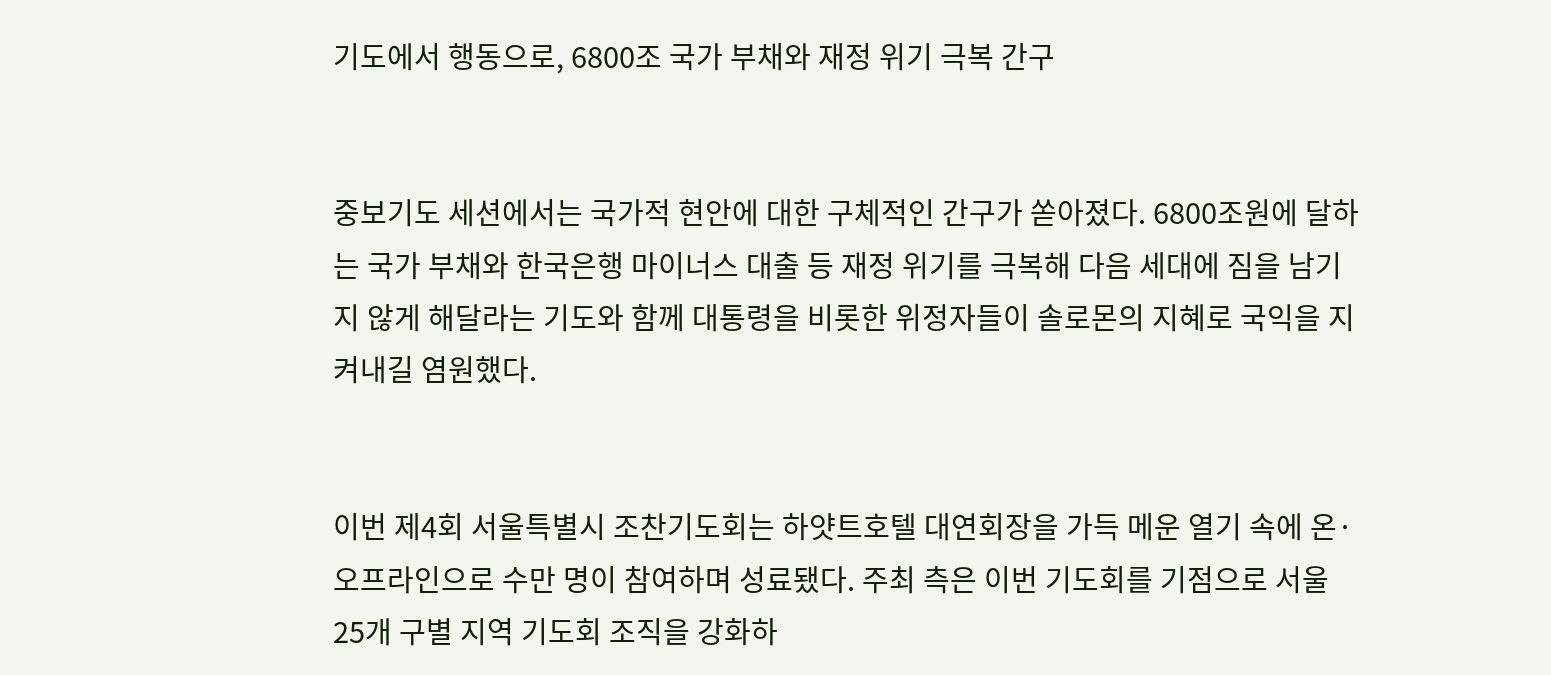기도에서 행동으로, 6800조 국가 부채와 재정 위기 극복 간구


중보기도 세션에서는 국가적 현안에 대한 구체적인 간구가 쏟아졌다. 6800조원에 달하는 국가 부채와 한국은행 마이너스 대출 등 재정 위기를 극복해 다음 세대에 짐을 남기지 않게 해달라는 기도와 함께 대통령을 비롯한 위정자들이 솔로몬의 지혜로 국익을 지켜내길 염원했다.


이번 제4회 서울특별시 조찬기도회는 하얏트호텔 대연회장을 가득 메운 열기 속에 온·오프라인으로 수만 명이 참여하며 성료됐다. 주최 측은 이번 기도회를 기점으로 서울 25개 구별 지역 기도회 조직을 강화하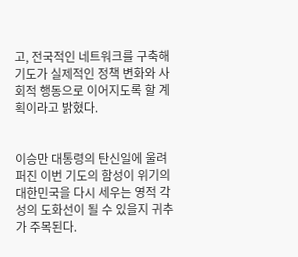고, 전국적인 네트워크를 구축해 기도가 실제적인 정책 변화와 사회적 행동으로 이어지도록 할 계획이라고 밝혔다.


이승만 대통령의 탄신일에 울려 퍼진 이번 기도의 함성이 위기의 대한민국을 다시 세우는 영적 각성의 도화선이 될 수 있을지 귀추가 주목된다.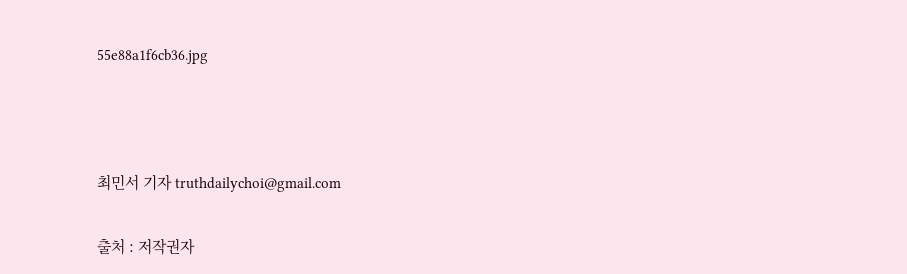55e88a1f6cb36.jpg



최민서 기자 truthdailychoi@gmail.com

출처 : 저작권자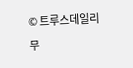© 트루스데일리 무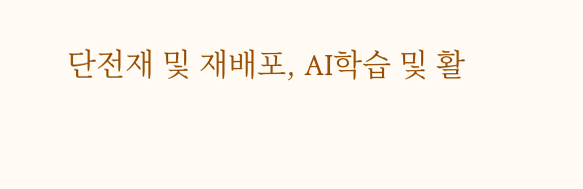단전재 및 재배포, AI학습 및 활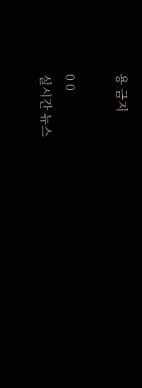용 금지

0 0
실시간 뉴스